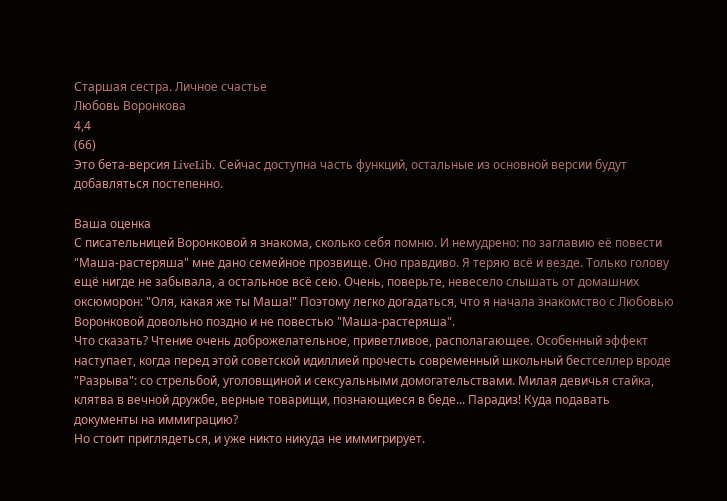Старшая сестра. Личное счастье
Любовь Воронкова
4,4
(66)
Это бета-версия LiveLib. Сейчас доступна часть функций, остальные из основной версии будут добавляться постепенно.

Ваша оценка
С писательницей Воронковой я знакома, сколько себя помню. И немудрено: по заглавию её повести "Маша-растеряша" мне дано семейное прозвище. Оно правдиво. Я теряю всё и везде. Только голову ещё нигде не забывала, а остальное всё сею. Очень, поверьте, невесело слышать от домашних оксюморон: "Оля, какая же ты Маша!" Поэтому легко догадаться, что я начала знакомство с Любовью Воронковой довольно поздно и не повестью "Маша-растеряша".
Что сказать? Чтение очень доброжелательное, приветливое, располагающее. Особенный эффект наступает, когда перед этой советской идиллией прочесть современный школьный бестселлер вроде "Разрыва": со стрельбой, уголовщиной и сексуальными домогательствами. Милая девичья стайка, клятва в вечной дружбе, верные товарищи, познающиеся в беде... Парадиз! Куда подавать документы на иммиграцию?
Но стоит приглядеться, и уже никто никуда не иммигрирует.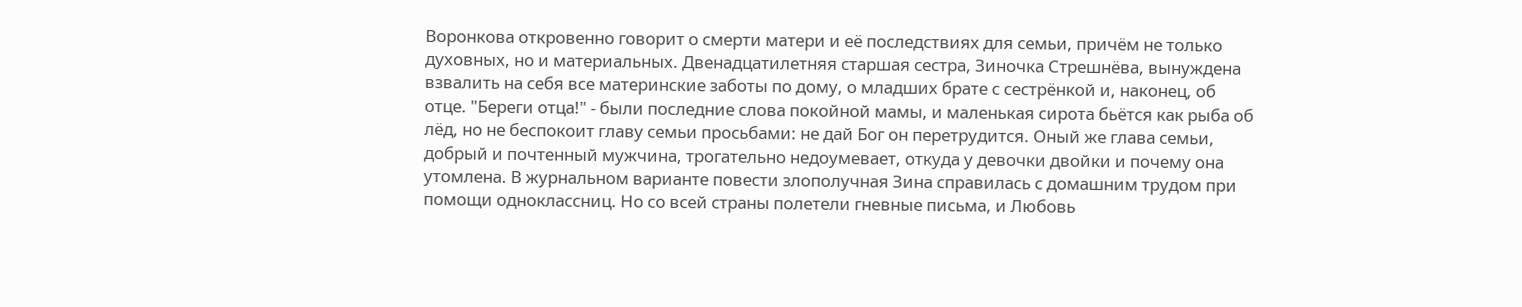Воронкова откровенно говорит о смерти матери и её последствиях для семьи, причём не только духовных, но и материальных. Двенадцатилетняя старшая сестра, Зиночка Стрешнёва, вынуждена взвалить на себя все материнские заботы по дому, о младших брате с сестрёнкой и, наконец, об отце. "Береги отца!" - были последние слова покойной мамы, и маленькая сирота бьётся как рыба об лёд, но не беспокоит главу семьи просьбами: не дай Бог он перетрудится. Оный же глава семьи, добрый и почтенный мужчина, трогательно недоумевает, откуда у девочки двойки и почему она утомлена. В журнальном варианте повести злополучная Зина справилась с домашним трудом при помощи одноклассниц. Но со всей страны полетели гневные письма, и Любовь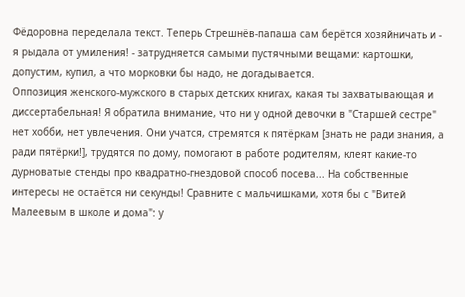Фёдоровна переделала текст. Теперь Стрешнёв-папаша сам берётся хозяйничать и - я рыдала от умиления! - затрудняется самыми пустячными вещами: картошки, допустим, купил, а что морковки бы надо, не догадывается.
Оппозиция женского-мужского в старых детских книгах, какая ты захватывающая и диссертабельная! Я обратила внимание, что ни у одной девочки в "Старшей сестре" нет хобби, нет увлечения. Они учатся, стремятся к пятёркам [знать не ради знания, а ради пятёрки!], трудятся по дому, помогают в работе родителям, клеят какие-то дурноватые стенды про квадратно-гнездовой способ посева... На собственные интересы не остаётся ни секунды! Сравните с мальчишками, хотя бы с "Витей Малеевым в школе и дома": у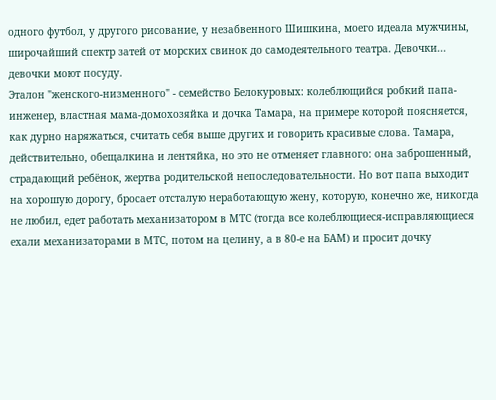одного футбол, у другого рисование, у незабвенного Шишкина, моего идеала мужчины, широчайший спектр затей от морских свинок до самодеятельного театра. Девочки... девочки моют посуду.
Эталон "женского-низменного" - семейство Белокуровых: колеблющийся робкий папа-инженер, властная мама-домохозяйка и дочка Тамара, на примере которой поясняется, как дурно наряжаться, считать себя выше других и говорить красивые слова. Тамара, действительно, обещалкина и лентяйка, но это не отменяет главного: она заброшенный, страдающий ребёнок, жертва родительской непоследовательности. Но вот папа выходит на хорошую дорогу, бросает отсталую неработающую жену, которую, конечно же, никогда не любил, едет работать механизатором в МТС (тогда все колеблющиеся-исправляющиеся ехали механизаторами в МТС, потом на целину, а в 80-е на БАМ) и просит дочку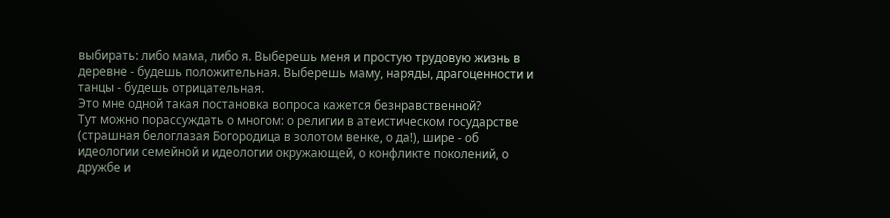выбирать: либо мама, либо я. Выберешь меня и простую трудовую жизнь в деревне - будешь положительная. Выберешь маму, наряды, драгоценности и танцы - будешь отрицательная.
Это мне одной такая постановка вопроса кажется безнравственной?
Тут можно порассуждать о многом: о религии в атеистическом государстве (страшная белоглазая Богородица в золотом венке, о да!), шире - об идеологии семейной и идеологии окружающей, о конфликте поколений, о дружбе и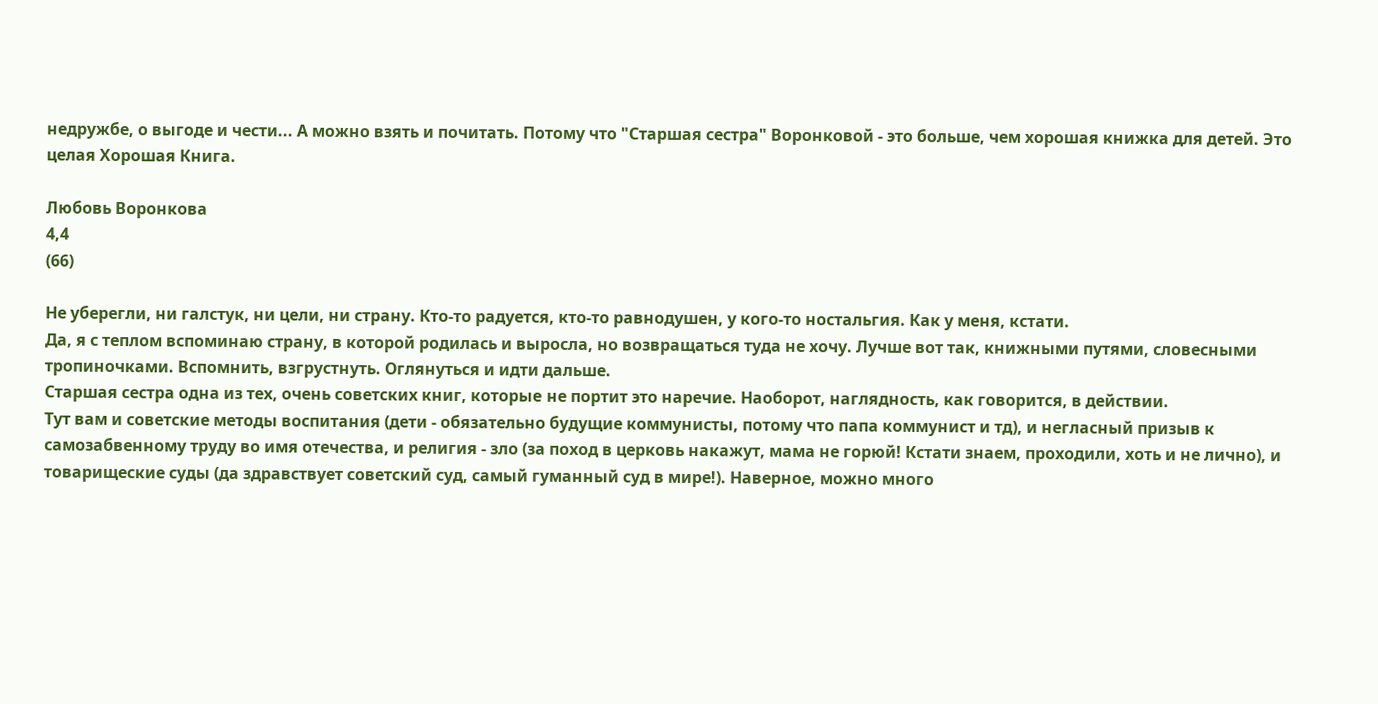недружбе, о выгоде и чести... А можно взять и почитать. Потому что "Старшая сестра" Воронковой - это больше, чем хорошая книжка для детей. Это целая Хорошая Книга.

Любовь Воронкова
4,4
(66)

Не уберегли, ни галстук, ни цели, ни страну. Кто-то радуется, кто-то равнодушен, у кого-то ностальгия. Как у меня, кстати.
Да, я с теплом вспоминаю страну, в которой родилась и выросла, но возвращаться туда не хочу. Лучше вот так, книжными путями, словесными тропиночками. Вспомнить, взгрустнуть. Оглянуться и идти дальше.
Старшая сестра одна из тех, очень советских книг, которыe не портит это наречие. Наоборот, наглядность, как говорится, в действии.
Тут вам и советские методы воспитания (дети - обязательно будущие коммунисты, потому что папа коммунист и тд), и негласный призыв к самозабвенному труду во имя отечества, и религия - зло (за поход в церковь накажут, мама не горюй! Кстати знаем, проходили, хоть и не лично), и товарищеские суды (да здравствует советский суд, самый гуманный суд в мире!). Наверное, можно много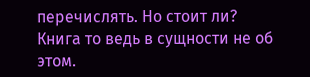перечислять. Но стоит ли?
Книга то ведь в сущности не об этом.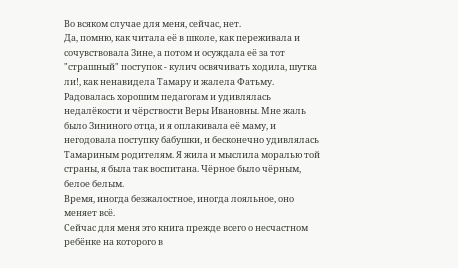Во всяком случае для меня, сейчас, нет.
Да, помню, как читала её в школе, как переживала и сочувствовала Зине, а потом и осуждала её за тот "страшный" поступок - кулич освячивать ходила, шутка ли!, как ненавидела Тамару и жалела Фатьму. Радовалась хорошим педагогам и удивлялась недалёкости и чёрствости Веры Ивановны. Мне жаль было Зининого отца, и я оплакивала её маму, и негодовала поступку бабушки, и бесконечно удивлялась Тамариным родителям. Я жила и мыслила моралью той страны, я была так воспитана. Чёрное было чёрным, белое белым.
Время, иногда безжалостное, иногда лояльное, оно меняет всё.
Сейчас для меня это книга прежде всего о несчастном ребёнке на которого в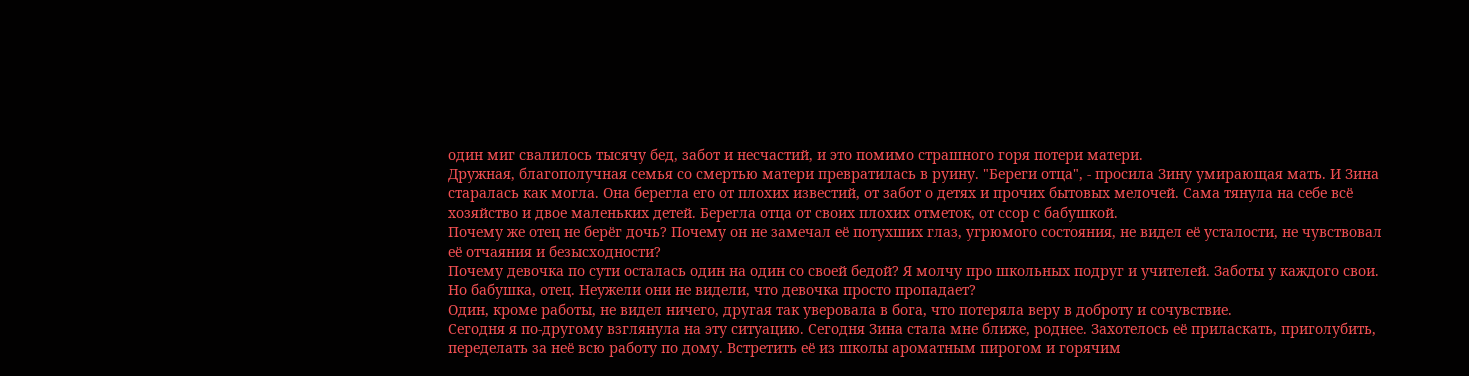один миг свалилось тысячу бед, забот и несчастий, и это помимо страшного горя потери матери.
Дружная, благополучная семья со смертью матери превратилась в руину. "Береги отца", - просила Зину умирающая мать. И Зина старалась как могла. Она берегла его от плохих известий, от забот о детях и прочих бытовых мелочей. Сама тянула на себе всё хозяйство и двое маленьких детей. Берегла отца от своих плохих отметок, от ссор с бабушкой.
Почему же отец не берёг дочь? Почему он не замечал её потухших глаз, угрюмого состояния, не видел её усталости, не чувствовал её отчаяния и безысходности?
Почему девочка по сути осталась один на один со своей бедой? Я молчу про школьных подруг и учителей. Заботы у каждого свои.
Но бабушка, отец. Неужели они не видели, что девочка просто пропадает?
Один, кроме работы, не видел ничего, другая так уверовала в бога, что потеряла веру в доброту и сочувствие.
Сегодня я по-другому взглянула на эту ситуацию. Сегодня Зина стала мне ближе, роднее. Захотелось её приласкать, приголубить, переделать за неё всю работу по дому. Встретить её из школы ароматным пирогом и горячим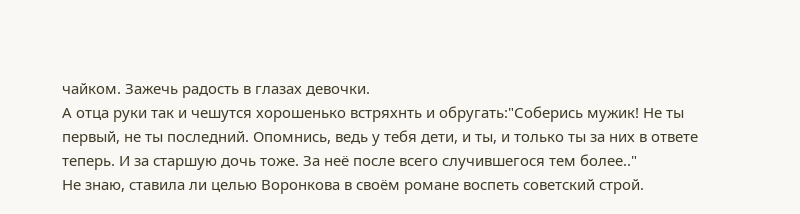чайком. Зажечь радость в глазах девочки.
А отца руки так и чешутся хорошенько встряхнть и обругать:"Соберись мужик! Не ты первый, не ты последний. Опомнись, ведь у тебя дети, и ты, и только ты за них в ответе теперь. И за старшую дочь тоже. За неё после всего случившегося тем более.."
Не знаю, ставила ли целью Воронкова в своём романе воспеть советский строй.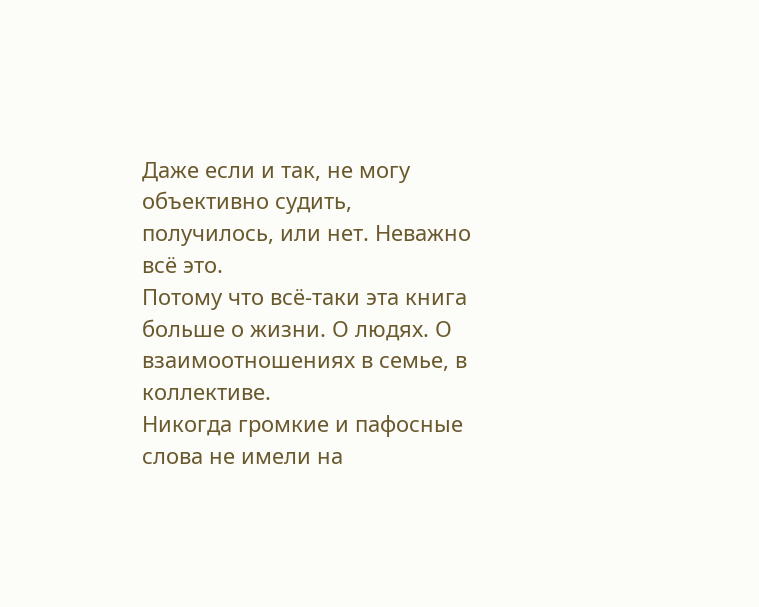Даже если и так, не могу объективно судить, получилось, или нет. Неважно всё это.
Потому что всё-таки эта книга больше о жизни. О людях. О взаимоотношениях в семье, в коллективе.
Никогда громкие и пафосные слова не имели на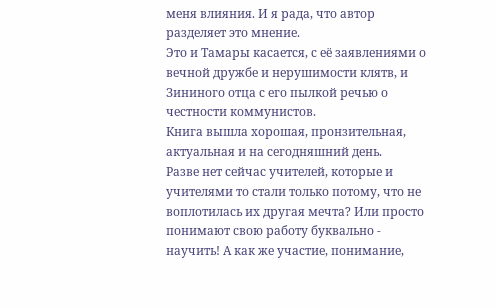меня влияния. И я рада, что автор разделяет это мнение.
Это и Тамары касается, с её заявлениями о вечной дружбе и нерушимости клятв, и Зининого отца с его пылкой речью о честности коммунистов.
Книга вышла хорошая, пронзительная, актуальная и на сегодняшний день.
Разве нет сейчас учителей, которые и учителями то стали только потому, что не воплотилась их другая мечта? Или просто понимают свою работу буквально - научить! А как же участие, понимание,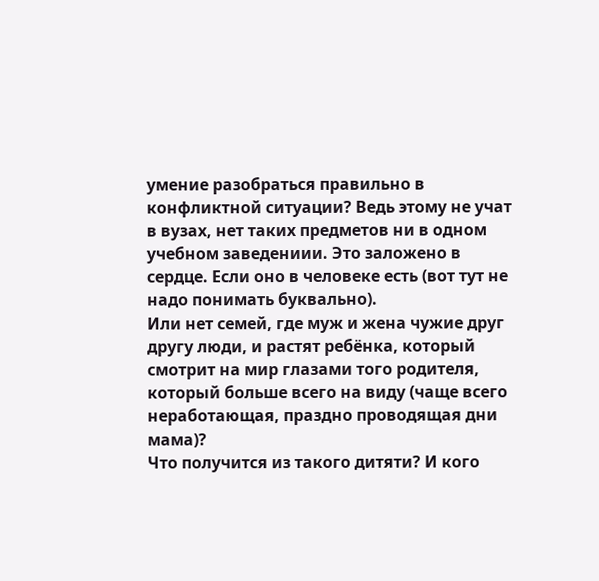умение разобраться правильно в конфликтной ситуации? Ведь этому не учат в вузах, нет таких предметов ни в одном учебном заведениии. Это заложено в сердце. Если оно в человеке есть (вот тут не надо понимать буквально).
Или нет семей, где муж и жена чужие друг другу люди, и растят ребёнка, который смотрит на мир глазами того родителя, который больше всего на виду (чаще всего неработающая, праздно проводящая дни мама)?
Что получится из такого дитяти? И кого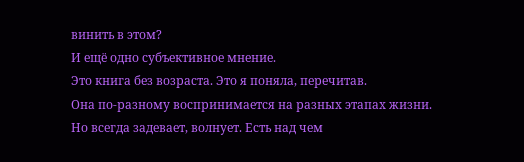винить в этом?
И ещё одно субъективное мнение.
Это книга без возраста. Это я поняла, перечитав.
Она по-разному воспринимается на разных этапах жизни. Но всегда задевает, волнует. Есть над чем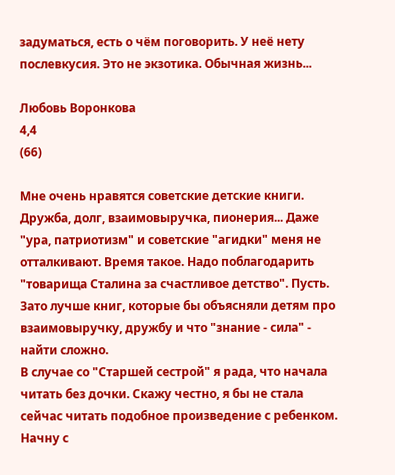задуматься, есть о чём поговорить. У неё нету послевкусия. Это не экзотика. Обычная жизнь...

Любовь Воронкова
4,4
(66)

Мне очень нравятся советские детские книги. Дружба, долг, взаимовыручка, пионерия... Даже "ура, патриотизм" и советские "агидки" меня не отталкивают. Время такое. Надо поблагодарить "товарища Сталина за счастливое детство". Пусть. Зато лучше книг, которые бы объясняли детям про взаимовыручку, дружбу и что "знание - сила" - найти сложно.
В случае со "Старшей сестрой" я рада, что начала читать без дочки. Скажу честно, я бы не стала сейчас читать подобное произведение с ребенком.
Начну с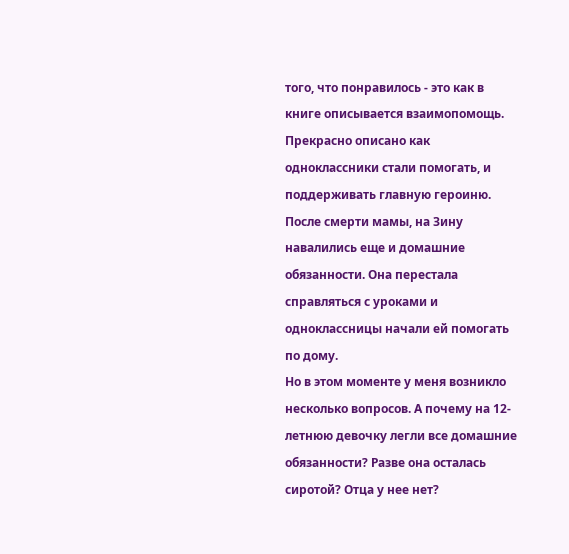того, что понравилось - это как в книге описывается взаимопомощь. Прекрасно описано как одноклассники стали помогать, и поддерживать главную героиню. После смерти мамы, на Зину навалились еще и домашние обязанности. Она перестала справляться с уроками и одноклассницы начали ей помогать по дому.
Но в этом моменте у меня возникло несколько вопросов. А почему на 12-летнюю девочку легли все домашние обязанности? Разве она осталась сиротой? Отца у нее нет?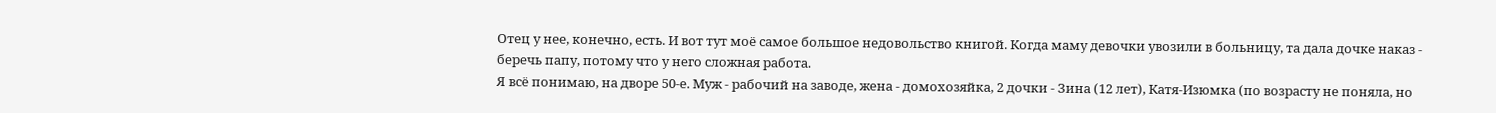Отец у нее, конечно, есть. И вот тут моё самое большое недовольство книгой. Когда маму девочки увозили в больницу, та дала дочке наказ - беречь папу, потому что у него сложная работа.
Я всё понимаю, на дворе 50-е. Муж - рабочий на заводе, жена - домохозяйка, 2 дочки - Зина (12 лет), Катя-Изюмка (по возрасту не поняла, но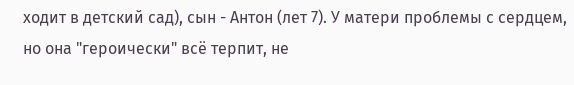ходит в детский сад), сын - Антон (лет 7). У матери проблемы с сердцем, но она "героически" всё терпит, не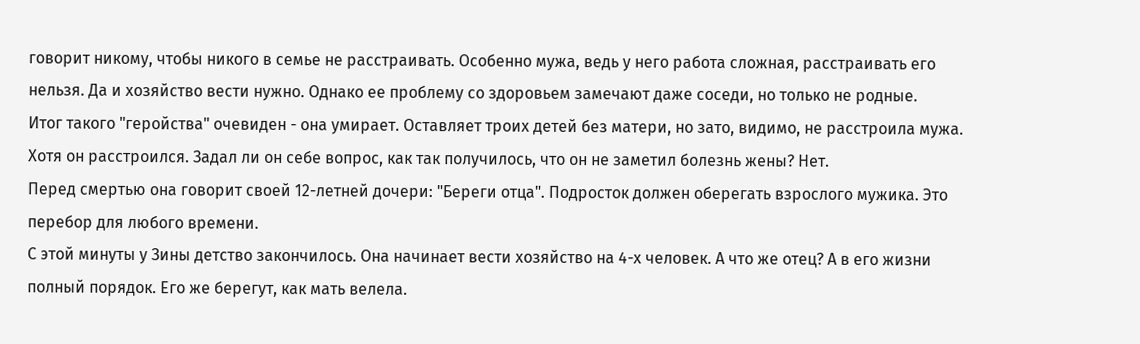говорит никому, чтобы никого в семье не расстраивать. Особенно мужа, ведь у него работа сложная, расстраивать его нельзя. Да и хозяйство вести нужно. Однако ее проблему со здоровьем замечают даже соседи, но только не родные.
Итог такого "геройства" очевиден - она умирает. Оставляет троих детей без матери, но зато, видимо, не расстроила мужа. Хотя он расстроился. Задал ли он себе вопрос, как так получилось, что он не заметил болезнь жены? Нет.
Перед смертью она говорит своей 12-летней дочери: "Береги отца". Подросток должен оберегать взрослого мужика. Это перебор для любого времени.
С этой минуты у Зины детство закончилось. Она начинает вести хозяйство на 4-х человек. А что же отец? А в его жизни полный порядок. Его же берегут, как мать велела.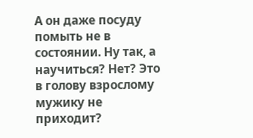А он даже посуду помыть не в состоянии. Ну так, а научиться? Нет? Это в голову взрослому мужику не приходит?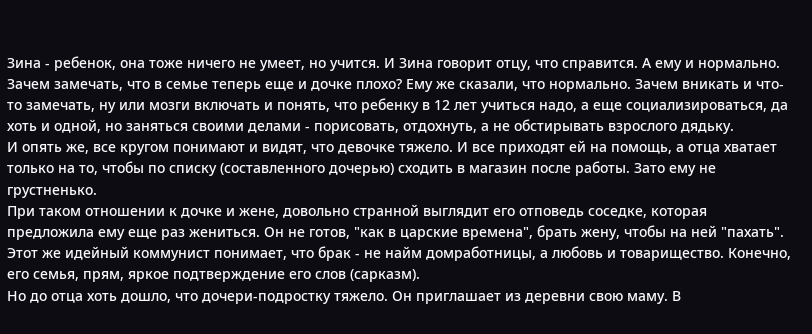Зина - ребенок, она тоже ничего не умеет, но учится. И Зина говорит отцу, что справится. А ему и нормально. Зачем замечать, что в семье теперь еще и дочке плохо? Ему же сказали, что нормально. Зачем вникать и что-то замечать, ну или мозги включать и понять, что ребенку в 12 лет учиться надо, а еще социализироваться, да хоть и одной, но заняться своими делами - порисовать, отдохнуть, а не обстирывать взрослого дядьку.
И опять же, все кругом понимают и видят, что девочке тяжело. И все приходят ей на помощь, а отца хватает только на то, чтобы по списку (составленного дочерью) сходить в магазин после работы. Зато ему не грустненько.
При таком отношении к дочке и жене, довольно странной выглядит его отповедь соседке, которая предложила ему еще раз жениться. Он не готов, "как в царские времена", брать жену, чтобы на ней "пахать". Этот же идейный коммунист понимает, что брак - не найм домработницы, а любовь и товарищество. Конечно, его семья, прям, яркое подтверждение его слов (сарказм).
Но до отца хоть дошло, что дочери-подростку тяжело. Он приглашает из деревни свою маму. В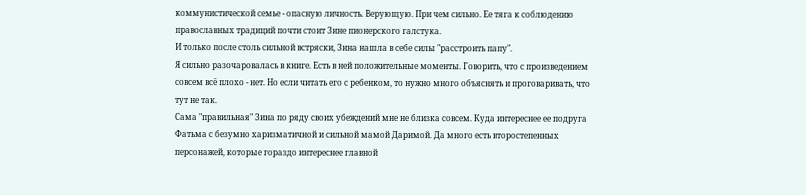коммунистической семье - опасную личность. Верующую. При чем сильно. Ее тяга к соблюдению православных традиций почти стоит Зине пионерского галстука.
И только после столь сильной встряски, Зина нашла в себе силы "расстроить папу".
Я сильно разочаровалась в книге. Есть в ней положительные моменты. Говорить, что с произведением совсем всё плохо - нет. Но если читать его с ребенком, то нужно много объяснять и проговаривать, что тут не так.
Сама "правильная" Зина по ряду своих убеждений мне не близка совсем. Куда интереснее ее подруга Фатьма с безумно харизматичной и сильной мамой Даримой. Да много есть второстепенных персонажей, которые гораздо интереснее главной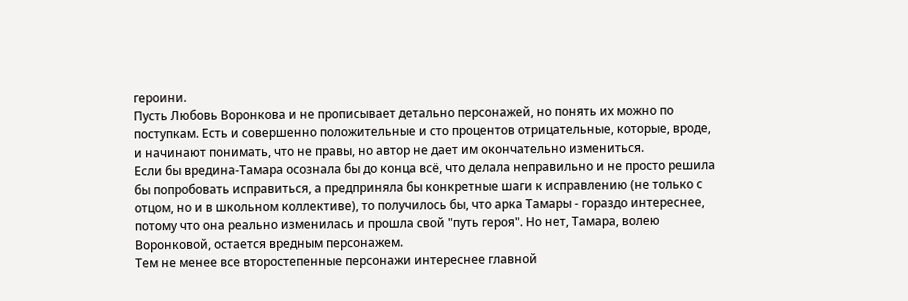героини.
Пусть Любовь Воронкова и не прописывает детально персонажей, но понять их можно по поступкам. Есть и совершенно положительные и сто процентов отрицательные, которые, вроде, и начинают понимать, что не правы, но автор не дает им окончательно измениться.
Если бы вредина-Тамара осознала бы до конца всё, что делала неправильно и не просто решила бы попробовать исправиться, а предприняла бы конкретные шаги к исправлению (не только с отцом, но и в школьном коллективе), то получилось бы, что арка Тамары - гораздо интереснее, потому что она реально изменилась и прошла свой "путь героя". Но нет, Тамара, волею Воронковой, остается вредным персонажем.
Тем не менее все второстепенные персонажи интереснее главной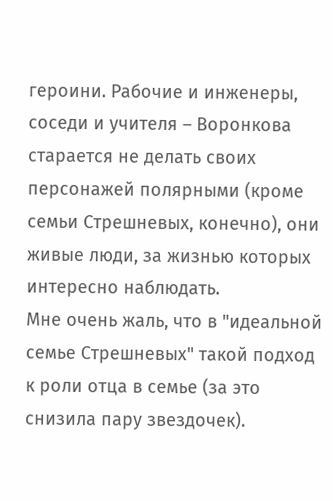героини. Рабочие и инженеры, соседи и учителя – Воронкова старается не делать своих персонажей полярными (кроме семьи Стрешневых, конечно), они живые люди, за жизнью которых интересно наблюдать.
Мне очень жаль, что в "идеальной семье Стрешневых" такой подход к роли отца в семье (за это снизила пару звездочек).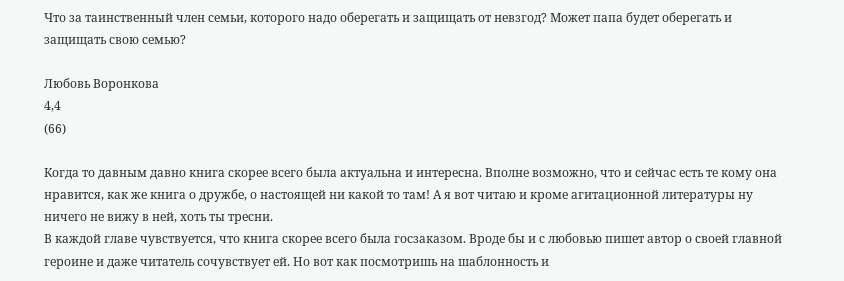Что за таинственный член семьи, которого надо оберегать и защищать от невзгод? Может папа будет оберегать и защищать свою семью?

Любовь Воронкова
4,4
(66)

Когда то давным давно книга скорее всего была актуальна и интересна. Вполне возможно, что и сейчас есть те кому она нравится, как же книга о дружбе, о настоящей ни какой то там! А я вот читаю и кроме агитационной литературы ну ничего не вижу в ней, хоть ты тресни.
В каждой главе чувствуется, что книга скорее всего была госзаказом. Вроде бы и с любовью пишет автор о своей главной героине и даже читатель сочувствует ей. Но вот как посмотришь на шаблонность и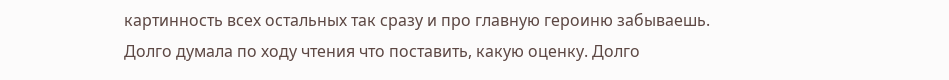картинность всех остальных так сразу и про главную героиню забываешь. Долго думала по ходу чтения что поставить, какую оценку. Долго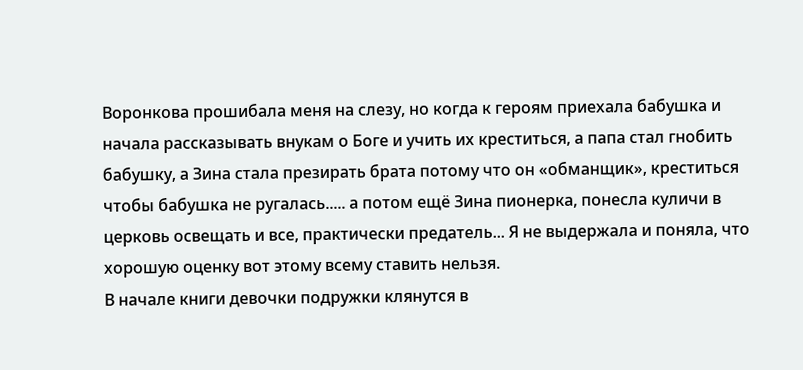Воронкова прошибала меня на слезу, но когда к героям приехала бабушка и начала рассказывать внукам о Боге и учить их креститься, а папа стал гнобить бабушку, а Зина стала презирать брата потому что он «обманщик», креститься чтобы бабушка не ругалась..... а потом ещё Зина пионерка, понесла куличи в церковь освещать и все, практически предатель... Я не выдержала и поняла, что хорошую оценку вот этому всему ставить нельзя.
В начале книги девочки подружки клянутся в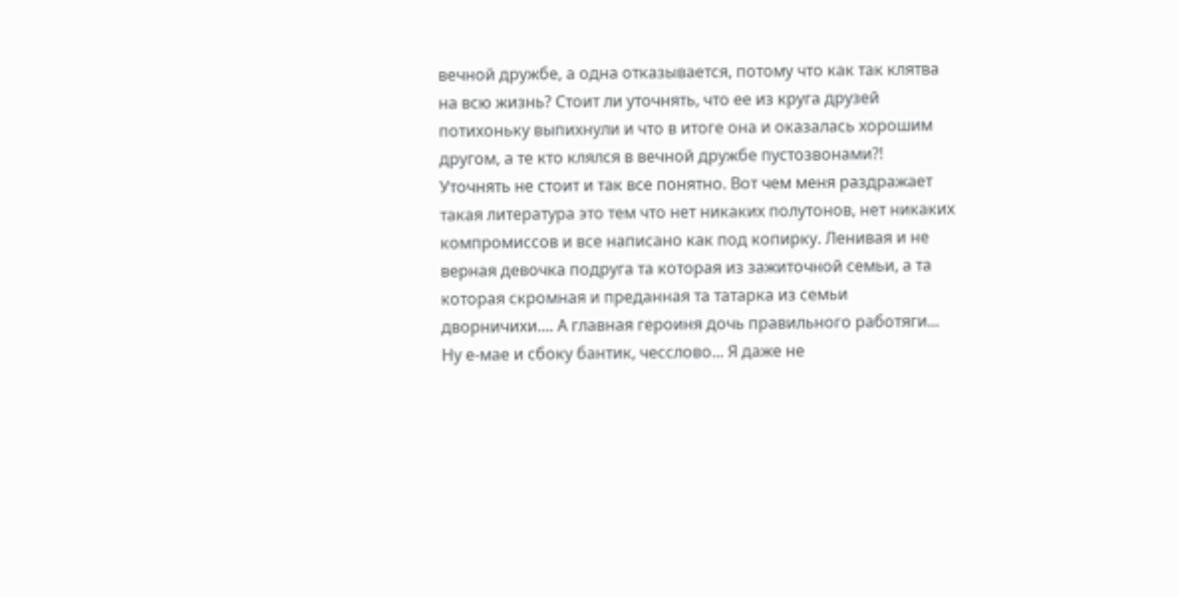вечной дружбе, а одна отказывается, потому что как так клятва на всю жизнь? Стоит ли уточнять, что ее из круга друзей потихоньку выпихнули и что в итоге она и оказалась хорошим другом, а те кто клялся в вечной дружбе пустозвонами?! Уточнять не стоит и так все понятно. Вот чем меня раздражает такая литература это тем что нет никаких полутонов, нет никаких компромиссов и все написано как под копирку. Ленивая и не верная девочка подруга та которая из зажиточной семьи, а та которая скромная и преданная та татарка из семьи дворничихи.... А главная героиня дочь правильного работяги... Ну е-мае и сбоку бантик, чесслово... Я даже не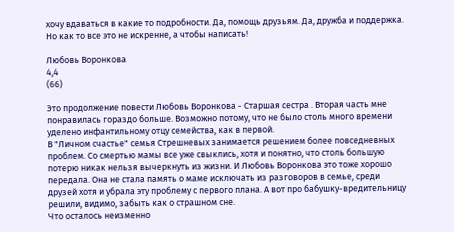хочу вдаваться в какие то подробности. Да, помощь друзьям. Да, дружба и поддержка. Но как то все это не искренне, а чтобы написать!

Любовь Воронкова
4,4
(66)

Это продолжение повести Любовь Воронкова - Старшая сестра . Вторая часть мне понравилась гораздо больше. Возможно потому, что не было столь много времени уделено инфантильному отцу семейства, как в первой.
В "Личном счастье" семья Стрешневых занимается решением более повседневных проблем. Со смертью мамы все уже свыклись, хотя и понятно, что столь большую потерю никак нельзя вычеркнуть из жизни. И Любовь Воронкова это тоже хорошо передала. Она не стала память о маме исключать из разговоров в семье, среди друзей хотя и убрала эту проблему с первого плана. А вот про бабушку-вредительницу решили, видимо, забыть как о страшном сне.
Что осталось неизменно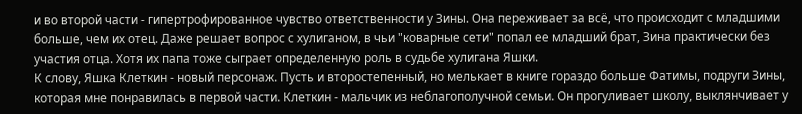и во второй части - гипертрофированное чувство ответственности у Зины. Она переживает за всё, что происходит с младшими больше, чем их отец. Даже решает вопрос с хулиганом, в чьи "коварные сети" попал ее младший брат, Зина практически без участия отца. Хотя их папа тоже сыграет определенную роль в судьбе хулигана Яшки.
К слову, Яшка Клеткин - новый персонаж. Пусть и второстепенный, но мелькает в книге гораздо больше Фатимы, подруги Зины, которая мне понравилась в первой части. Клеткин - мальчик из неблагополучной семьи. Он прогуливает школу, выклянчивает у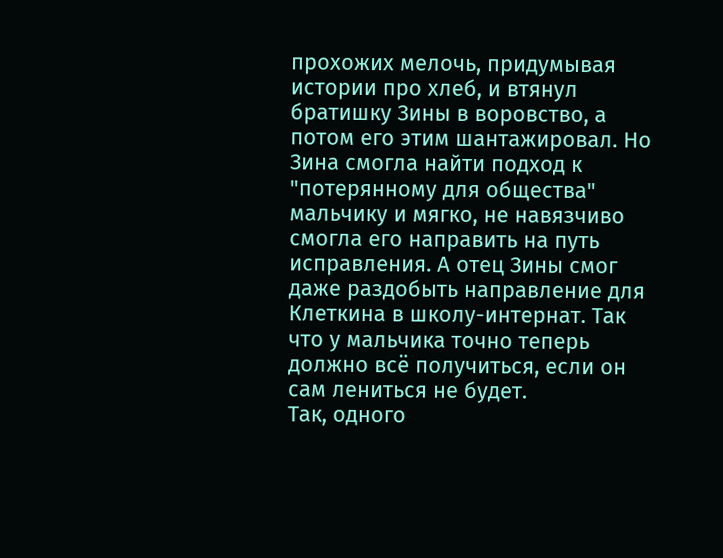прохожих мелочь, придумывая истории про хлеб, и втянул братишку Зины в воровство, а потом его этим шантажировал. Но Зина смогла найти подход к "потерянному для общества" мальчику и мягко, не навязчиво смогла его направить на путь исправления. А отец Зины смог даже раздобыть направление для Клеткина в школу-интернат. Так что у мальчика точно теперь должно всё получиться, если он сам лениться не будет.
Так, одного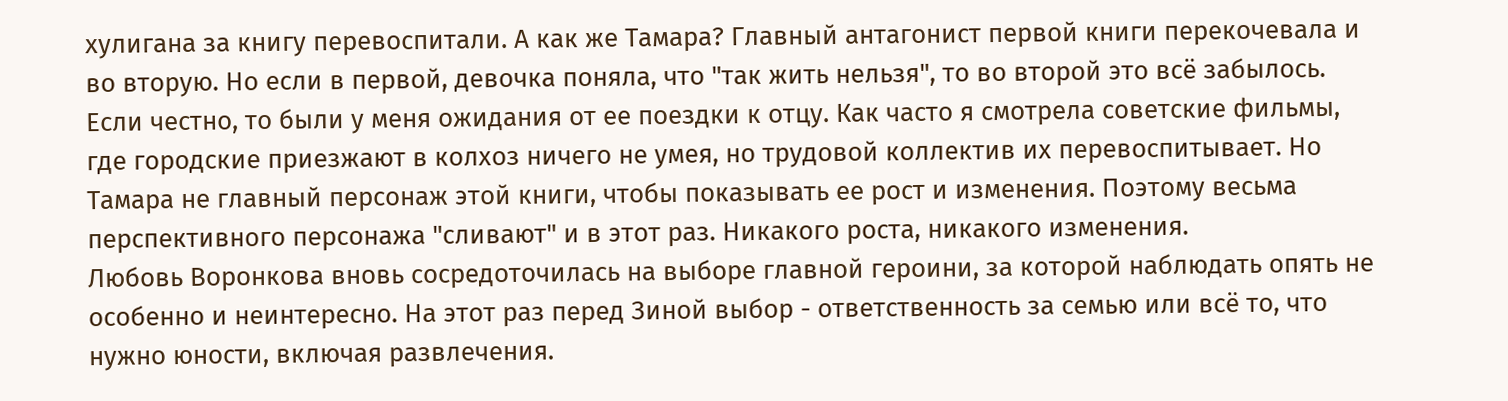хулигана за книгу перевоспитали. А как же Тамара? Главный антагонист первой книги перекочевала и во вторую. Но если в первой, девочка поняла, что "так жить нельзя", то во второй это всё забылось. Если честно, то были у меня ожидания от ее поездки к отцу. Как часто я смотрела советские фильмы, где городские приезжают в колхоз ничего не умея, но трудовой коллектив их перевоспитывает. Но Тамара не главный персонаж этой книги, чтобы показывать ее рост и изменения. Поэтому весьма перспективного персонажа "сливают" и в этот раз. Никакого роста, никакого изменения.
Любовь Воронкова вновь сосредоточилась на выборе главной героини, за которой наблюдать опять не особенно и неинтересно. На этот раз перед Зиной выбор - ответственность за семью или всё то, что нужно юности, включая развлечения.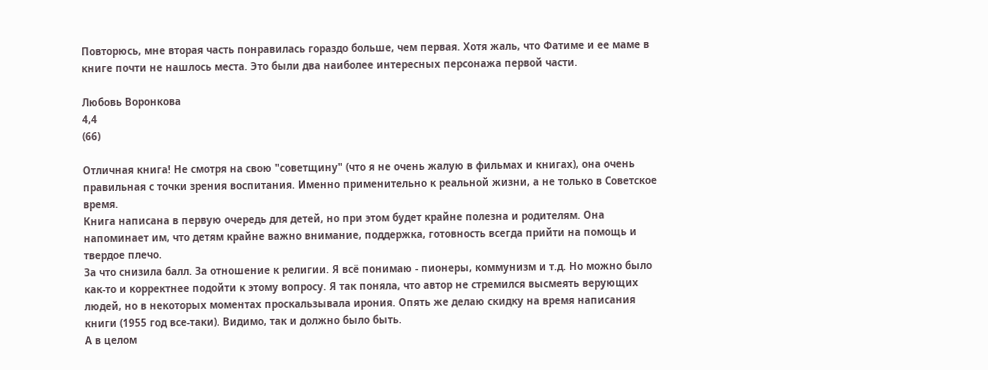Повторюсь, мне вторая часть понравилась гораздо больше, чем первая. Хотя жаль, что Фатиме и ее маме в книге почти не нашлось места. Это были два наиболее интересных персонажа первой части.

Любовь Воронкова
4,4
(66)

Отличная книга! Не смотря на свою "советщину" (что я не очень жалую в фильмах и книгах), она очень правильная с точки зрения воспитания. Именно применительно к реальной жизни, а не только в Советское время.
Книга написана в первую очередь для детей, но при этом будет крайне полезна и родителям. Она напоминает им, что детям крайне важно внимание, поддержка, готовность всегда прийти на помощь и твердое плечо.
За что снизила балл. За отношение к религии. Я всё понимаю - пионеры, коммунизм и т.д. Но можно было как-то и корректнее подойти к этому вопросу. Я так поняла, что автор не стремился высмеять верующих людей, но в некоторых моментах проскальзывала ирония. Опять же делаю скидку на время написания книги (1955 год все-таки). Видимо, так и должно было быть.
А в целом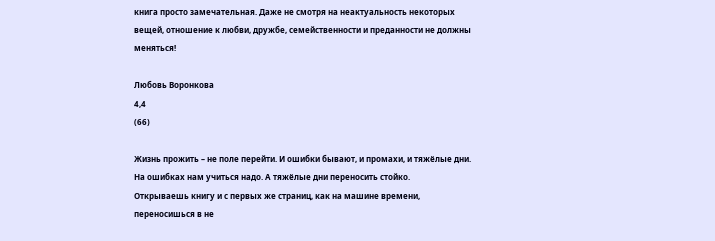книга просто замечательная. Даже не смотря на неактуальность некоторых вещей, отношение к любви, дружбе, семейственности и преданности не должны меняться!

Любовь Воронкова
4,4
(66)

Жизнь прожить – не поле перейти. И ошибки бывают, и промахи, и тяжёлые дни. На ошибках нам учиться надо. А тяжёлые дни переносить стойко.
Открываешь книгу и с первых же страниц, как на машине времени, переносишься в не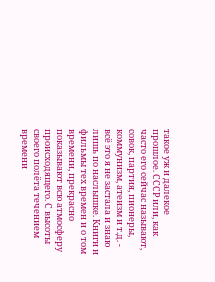такое уж и далекое прошлое. СССР или, как часто его сейчас называют, совок, партия, пионеры, коммунизм, атеизм и т.д. - всё это я не застала и знаю лишь по наслышке. Книги и фильмы тех времен и о том времени, прекрасно показывают всю атмосферу происходящего. С высоты своего полёта течением времени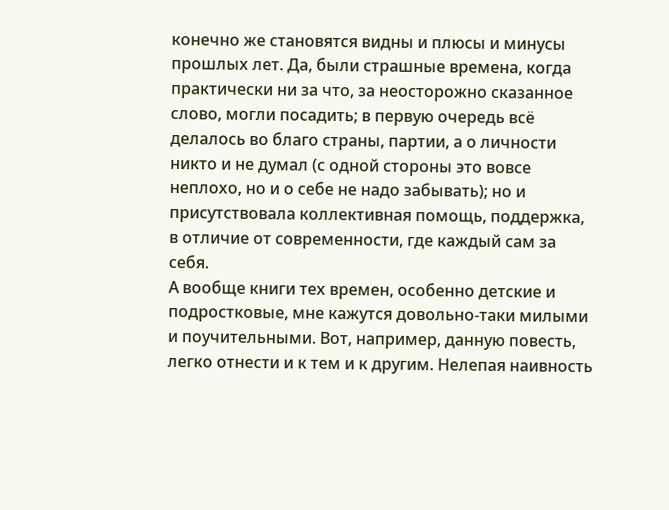конечно же становятся видны и плюсы и минусы прошлых лет. Да, были страшные времена, когда практически ни за что, за неосторожно сказанное слово, могли посадить; в первую очередь всё делалось во благо страны, партии, а о личности никто и не думал (с одной стороны это вовсе неплохо, но и о себе не надо забывать); но и присутствовала коллективная помощь, поддержка, в отличие от современности, где каждый сам за себя.
А вообще книги тех времен, особенно детские и подростковые, мне кажутся довольно-таки милыми и поучительными. Вот, например, данную повесть, легко отнести и к тем и к другим. Нелепая наивность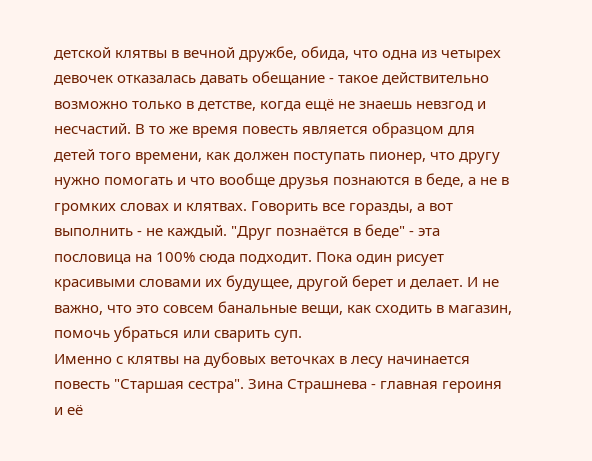детской клятвы в вечной дружбе, обида, что одна из четырех девочек отказалась давать обещание - такое действительно возможно только в детстве, когда ещё не знаешь невзгод и несчастий. В то же время повесть является образцом для детей того времени, как должен поступать пионер, что другу нужно помогать и что вообще друзья познаются в беде, а не в громких словах и клятвах. Говорить все горазды, а вот выполнить - не каждый. "Друг познаётся в беде" - эта пословица на 100% сюда подходит. Пока один рисует красивыми словами их будущее, другой берет и делает. И не важно, что это совсем банальные вещи, как сходить в магазин, помочь убраться или сварить суп.
Именно с клятвы на дубовых веточках в лесу начинается повесть "Старшая сестра". Зина Страшнева - главная героиня и её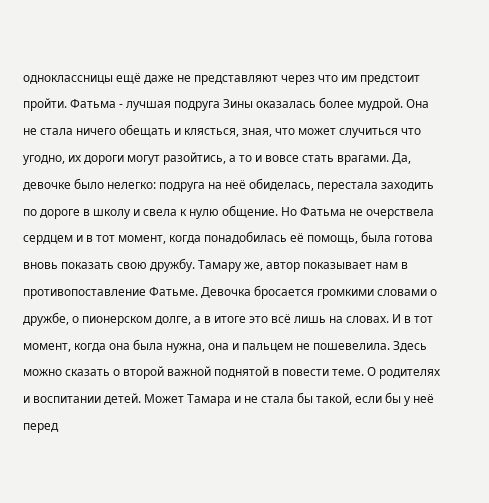одноклассницы ещё даже не представляют через что им предстоит пройти. Фатьма - лучшая подруга Зины оказалась более мудрой. Она не стала ничего обещать и клясться, зная, что может случиться что угодно, их дороги могут разойтись, а то и вовсе стать врагами. Да, девочке было нелегко: подруга на неё обиделась, перестала заходить по дороге в школу и свела к нулю общение. Но Фатьма не очерствела сердцем и в тот момент, когда понадобилась её помощь, была готова вновь показать свою дружбу. Тамару же, автор показывает нам в противопоставление Фатьме. Девочка бросается громкими словами о дружбе, о пионерском долге, а в итоге это всё лишь на словах. И в тот момент, когда она была нужна, она и пальцем не пошевелила. Здесь можно сказать о второй важной поднятой в повести теме. О родителях и воспитании детей. Может Тамара и не стала бы такой, если бы у неё перед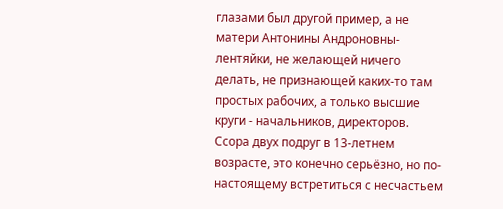глазами был другой пример, а не матери Антонины Андроновны- лентяйки, не желающей ничего делать, не признающей каких-то там простых рабочих, а только высшие круги - начальников, директоров.
Ссора двух подруг в 13-летнем возрасте, это конечно серьёзно, но по-настоящему встретиться с несчастьем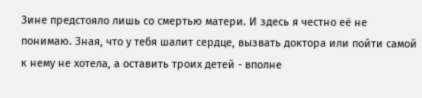Зине предстояло лишь со смертью матери. И здесь я честно её не понимаю. Зная, что у тебя шалит сердце, вызвать доктора или пойти самой к нему не хотела, а оставить троих детей - вполне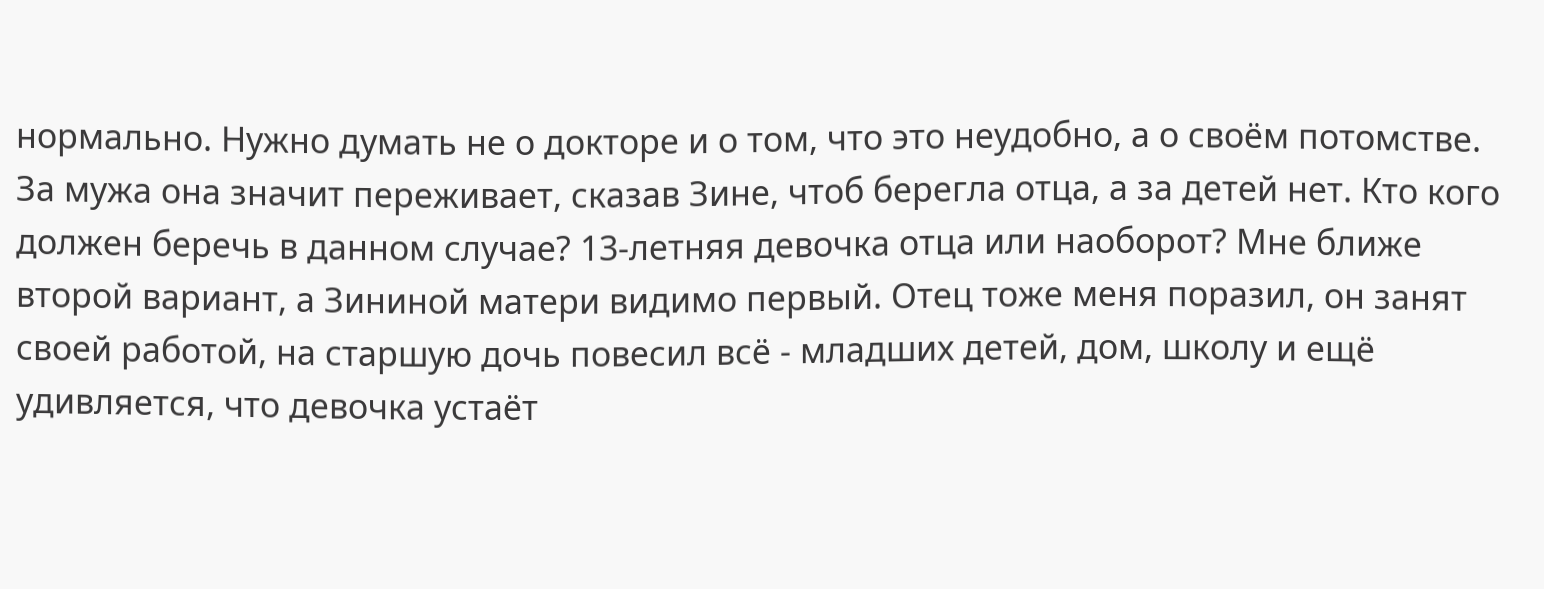нормально. Нужно думать не о докторе и о том, что это неудобно, а о своём потомстве. За мужа она значит переживает, сказав Зине, чтоб берегла отца, а за детей нет. Кто кого должен беречь в данном случае? 13-летняя девочка отца или наоборот? Мне ближе второй вариант, а Зининой матери видимо первый. Отец тоже меня поразил, он занят своей работой, на старшую дочь повесил всё - младших детей, дом, школу и ещё удивляется, что девочка устаёт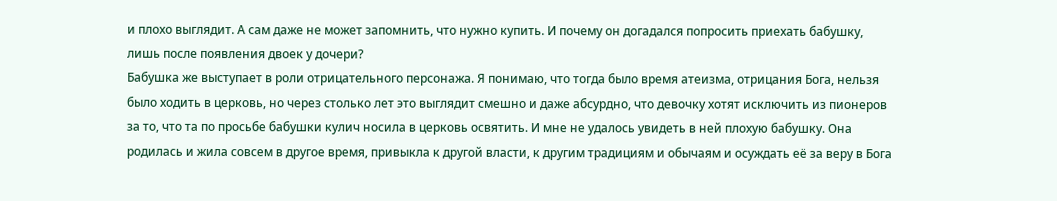и плохо выглядит. А сам даже не может запомнить, что нужно купить. И почему он догадался попросить приехать бабушку, лишь после появления двоек у дочери?
Бабушка же выступает в роли отрицательного персонажа. Я понимаю, что тогда было время атеизма, отрицания Бога, нельзя было ходить в церковь, но через столько лет это выглядит смешно и даже абсурдно, что девочку хотят исключить из пионеров за то, что та по просьбе бабушки кулич носила в церковь освятить. И мне не удалось увидеть в ней плохую бабушку. Она родилась и жила совсем в другое время, привыкла к другой власти, к другим традициям и обычаям и осуждать её за веру в Бога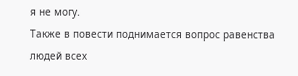я не могу.
Также в повести поднимается вопрос равенства людей всех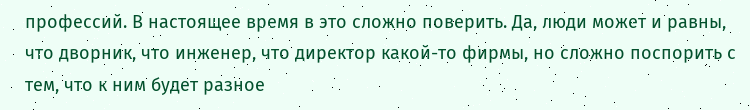профессий. В настоящее время в это сложно поверить. Да, люди может и равны, что дворник, что инженер, что директор какой-то фирмы, но сложно поспорить с тем, что к ним будет разное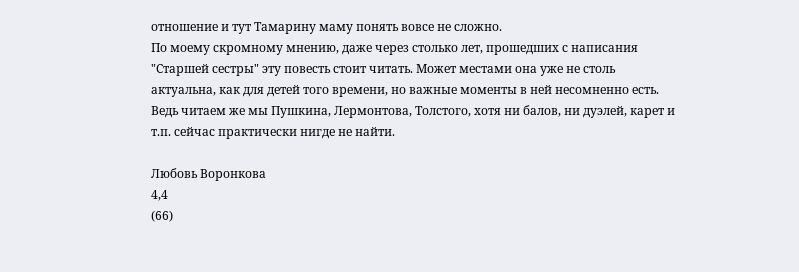отношение и тут Тамарину маму понять вовсе не сложно.
По моему скромному мнению, даже через столько лет, прошедших с написания "Старшей сестры" эту повесть стоит читать. Может местами она уже не столь актуальна, как для детей того времени, но важные моменты в ней несомненно есть. Ведь читаем же мы Пушкина, Лермонтова, Толстого, хотя ни балов, ни дуэлей, карет и т.п. сейчас практически нигде не найти.

Любовь Воронкова
4,4
(66)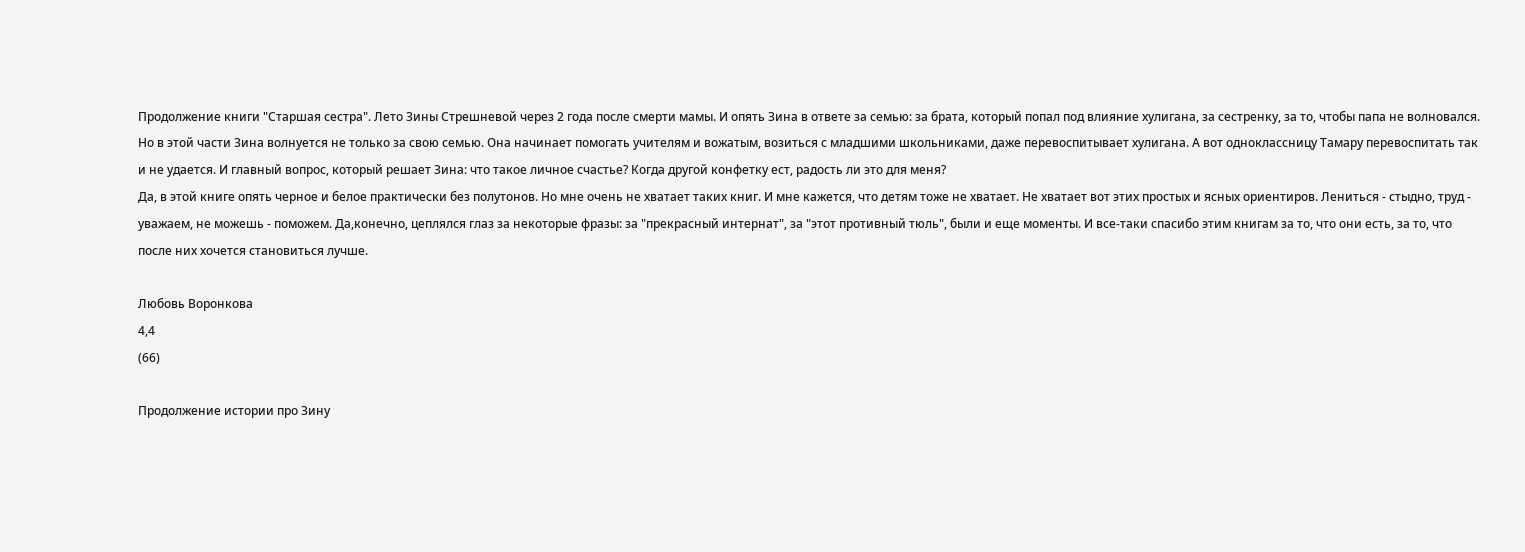Продолжение книги "Старшая сестра". Лето Зины Стрешневой через 2 года после смерти мамы. И опять Зина в ответе за семью: за брата, который попал под влияние хулигана, за сестренку, за то, чтобы папа не волновался. Но в этой части Зина волнуется не только за свою семью. Она начинает помогать учителям и вожатым, возиться с младшими школьниками, даже перевоспитывает хулигана. А вот одноклассницу Тамару перевоспитать так и не удается. И главный вопрос, который решает Зина: что такое личное счастье? Когда другой конфетку ест, радость ли это для меня?
Да, в этой книге опять черное и белое практически без полутонов. Но мне очень не хватает таких книг. И мне кажется, что детям тоже не хватает. Не хватает вот этих простых и ясных ориентиров. Лениться - стыдно, труд - уважаем, не можешь - поможем. Да,конечно, цеплялся глаз за некоторые фразы: за "прекрасный интернат", за "этот противный тюль", были и еще моменты. И все-таки спасибо этим книгам за то, что они есть, за то, что после них хочется становиться лучше.

Любовь Воронкова
4,4
(66)

Продолжение истории про Зину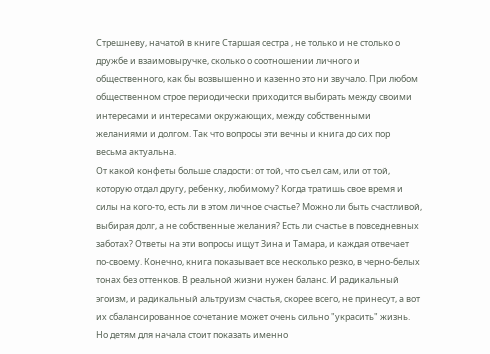Стрешневу, начатой в книге Старшая сестра , не только и не столько о дружбе и взаимовыручке, сколько о соотношении личного и общественного, как бы возвышенно и казенно это ни звучало. При любом общественном строе периодически приходится выбирать между своими интересами и интересами окружающих, между собственными желаниями и долгом. Так что вопросы эти вечны и книга до сих пор весьма актуальна.
От какой конфеты больше сладости: от той, что съел сам, или от той, которую отдал другу, ребенку, любимому? Когда тратишь свое время и силы на кого-то, есть ли в этом личное счастье? Можно ли быть счастливой, выбирая долг, а не собственные желания? Есть ли счастье в повседневных заботах? Ответы на эти вопросы ищут Зина и Тамара, и каждая отвечает по-своему. Конечно, книга показывает все несколько резко, в черно-белых тонах без оттенков. В реальной жизни нужен баланс. И радикальный эгоизм, и радикальный альтруизм счастья, скорее всего, не принесут, а вот их сбалансированное сочетание может очень сильно "украсить" жизнь. Но детям для начала стоит показать именно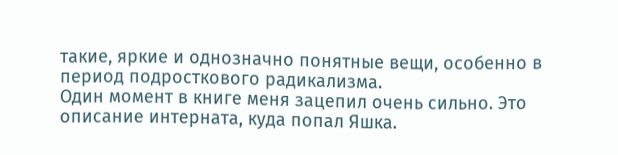такие, яркие и однозначно понятные вещи, особенно в период подросткового радикализма.
Один момент в книге меня зацепил очень сильно. Это описание интерната, куда попал Яшка.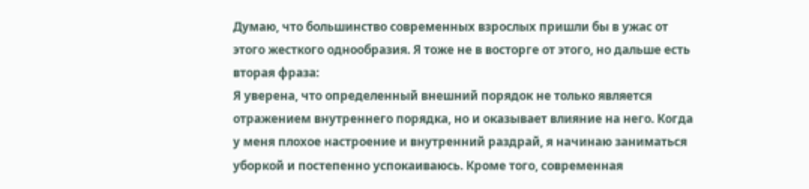Думаю, что большинство современных взрослых пришли бы в ужас от этого жесткого однообразия. Я тоже не в восторге от этого, но дальше есть вторая фраза:
Я уверена, что определенный внешний порядок не только является отражением внутреннего порядка, но и оказывает влияние на него. Когда у меня плохое настроение и внутренний раздрай, я начинаю заниматься уборкой и постепенно успокаиваюсь. Кроме того, современная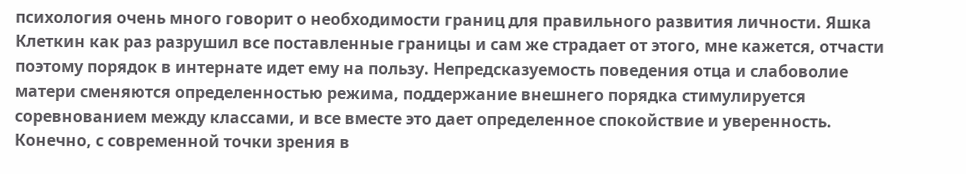психология очень много говорит о необходимости границ для правильного развития личности. Яшка Клеткин как раз разрушил все поставленные границы и сам же страдает от этого, мне кажется, отчасти поэтому порядок в интернате идет ему на пользу. Непредсказуемость поведения отца и слабоволие матери сменяются определенностью режима, поддержание внешнего порядка стимулируется соревнованием между классами, и все вместе это дает определенное спокойствие и уверенность. Конечно, с современной точки зрения в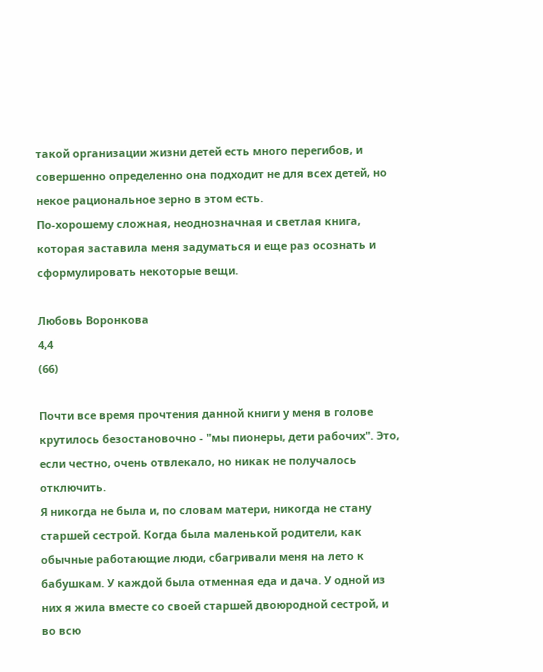такой организации жизни детей есть много перегибов, и совершенно определенно она подходит не для всех детей, но некое рациональное зерно в этом есть.
По-хорошему сложная, неоднозначная и светлая книга, которая заставила меня задуматься и еще раз осознать и сформулировать некоторые вещи.

Любовь Воронкова
4,4
(66)

Почти все время прочтения данной книги у меня в голове крутилось безостановочно - "мы пионеры, дети рабочих". Это, если честно, очень отвлекало, но никак не получалось отключить.
Я никогда не была и, по словам матери, никогда не стану старшей сестрой. Когда была маленькой родители, как обычные работающие люди, сбагривали меня на лето к бабушкам. У каждой была отменная еда и дача. У одной из них я жила вместе со своей старшей двоюродной сестрой, и во всю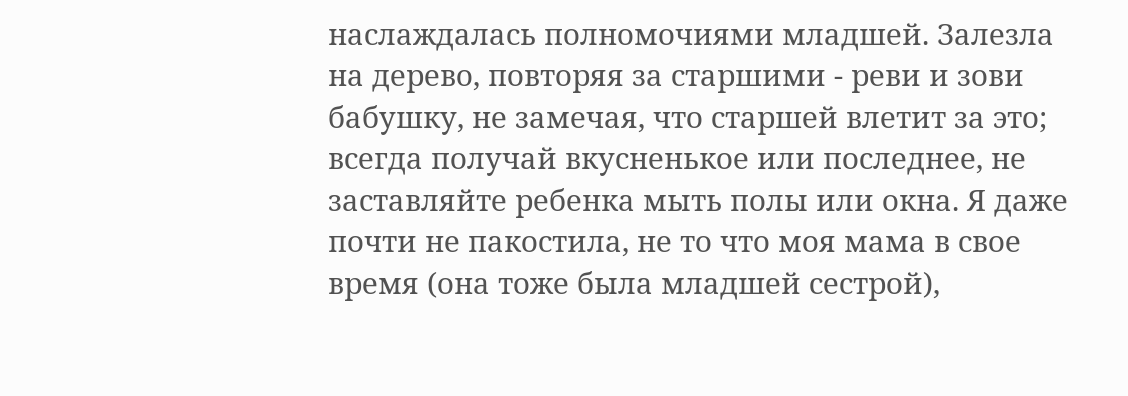наслаждалась полномочиями младшей. Залезла на дерево, повторяя за старшими - реви и зови бабушку, не замечая, что старшей влетит за это; всегда получай вкусненькое или последнее, не заставляйте ребенка мыть полы или окна. Я даже почти не пакостила, не то что моя мама в свое время (она тоже была младшей сестрой),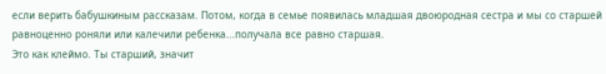если верить бабушкиным рассказам. Потом, когда в семье появилась младшая двоюродная сестра и мы со старшей равноценно роняли или калечили ребенка...получала все равно старшая.
Это как клеймо. Ты старший, значит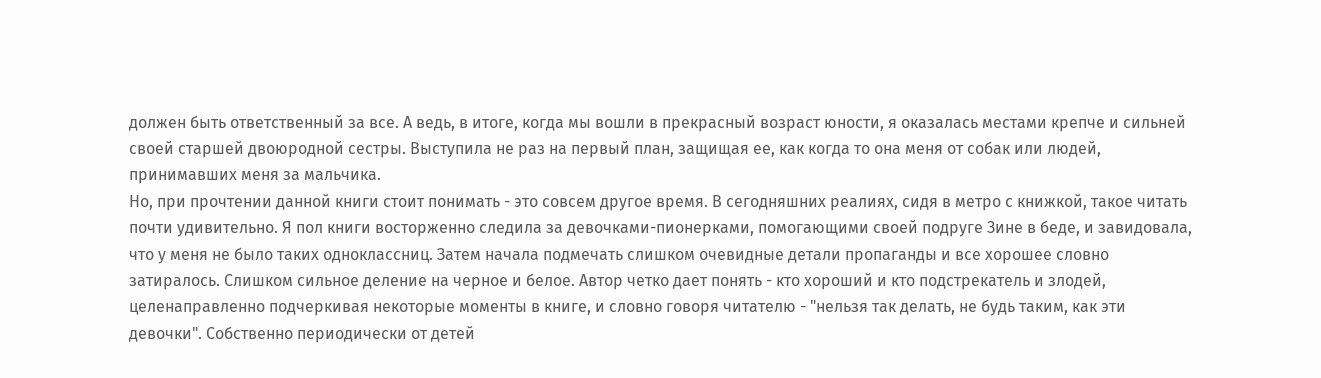должен быть ответственный за все. А ведь, в итоге, когда мы вошли в прекрасный возраст юности, я оказалась местами крепче и сильней своей старшей двоюродной сестры. Выступила не раз на первый план, защищая ее, как когда то она меня от собак или людей, принимавших меня за мальчика.
Но, при прочтении данной книги стоит понимать - это совсем другое время. В сегодняшних реалиях, сидя в метро с книжкой, такое читать почти удивительно. Я пол книги восторженно следила за девочками-пионерками, помогающими своей подруге Зине в беде, и завидовала, что у меня не было таких одноклассниц. Затем начала подмечать слишком очевидные детали пропаганды и все хорошее словно затиралось. Слишком сильное деление на черное и белое. Автор четко дает понять - кто хороший и кто подстрекатель и злодей, целенаправленно подчеркивая некоторые моменты в книге, и словно говоря читателю - "нельзя так делать, не будь таким, как эти девочки". Собственно периодически от детей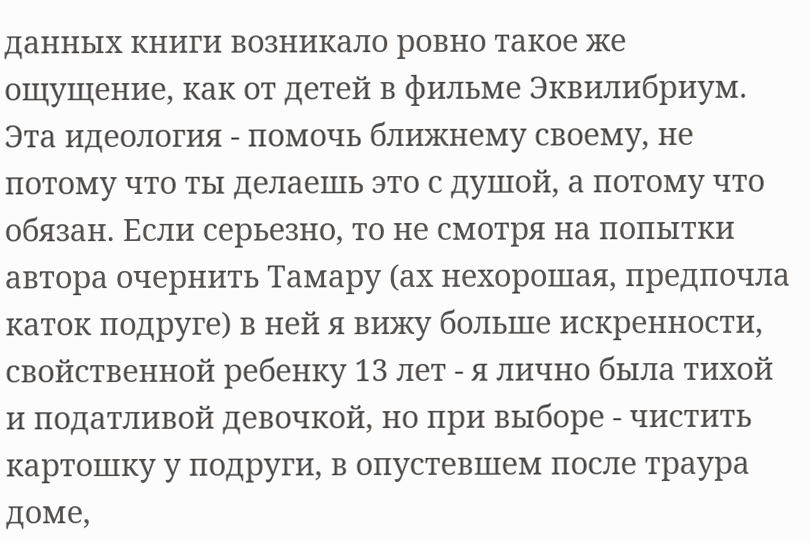данных книги возникало ровно такое же ощущение, как от детей в фильме Эквилибриум. Эта идеология - помочь ближнему своему, не потому что ты делаешь это с душой, а потому что обязан. Если серьезно, то не смотря на попытки автора очернить Тамару (ах нехорошая, предпочла каток подруге) в ней я вижу больше искренности, свойственной ребенку 13 лет - я лично была тихой и податливой девочкой, но при выборе - чистить картошку у подруги, в опустевшем после траура доме,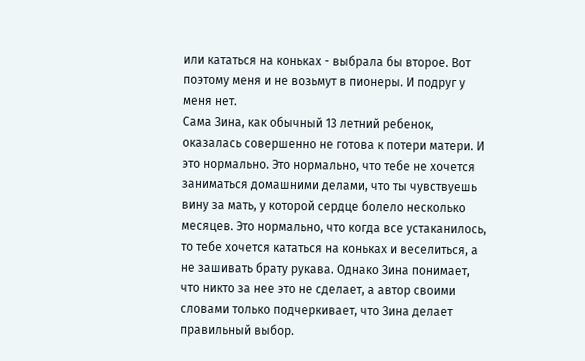или кататься на коньках - выбрала бы второе. Вот поэтому меня и не возьмут в пионеры. И подруг у меня нет.
Сама Зина, как обычный 13 летний ребенок, оказалась совершенно не готова к потери матери. И это нормально. Это нормально, что тебе не хочется заниматься домашними делами, что ты чувствуешь вину за мать, у которой сердце болело несколько месяцев. Это нормально, что когда все устаканилось, то тебе хочется кататься на коньках и веселиться, а не зашивать брату рукава. Однако Зина понимает, что никто за нее это не сделает, а автор своими словами только подчеркивает, что Зина делает правильный выбор.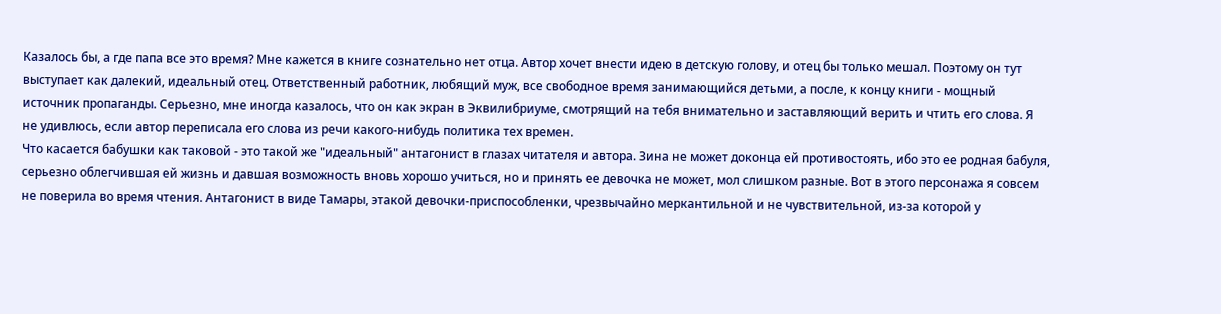Казалось бы, а где папа все это время? Мне кажется в книге сознательно нет отца. Автор хочет внести идею в детскую голову, и отец бы только мешал. Поэтому он тут выступает как далекий, идеальный отец. Ответственный работник, любящий муж, все свободное время занимающийся детьми, а после, к концу книги - мощный источник пропаганды. Серьезно, мне иногда казалось, что он как экран в Эквилибриуме, смотрящий на тебя внимательно и заставляющий верить и чтить его слова. Я не удивлюсь, если автор переписала его слова из речи какого-нибудь политика тех времен.
Что касается бабушки как таковой - это такой же "идеальный" антагонист в глазах читателя и автора. Зина не может доконца ей противостоять, ибо это ее родная бабуля, серьезно облегчившая ей жизнь и давшая возможность вновь хорошо учиться, но и принять ее девочка не может, мол слишком разные. Вот в этого персонажа я совсем не поверила во время чтения. Антагонист в виде Тамары, этакой девочки-приспособленки, чрезвычайно меркантильной и не чувствительной, из-за которой у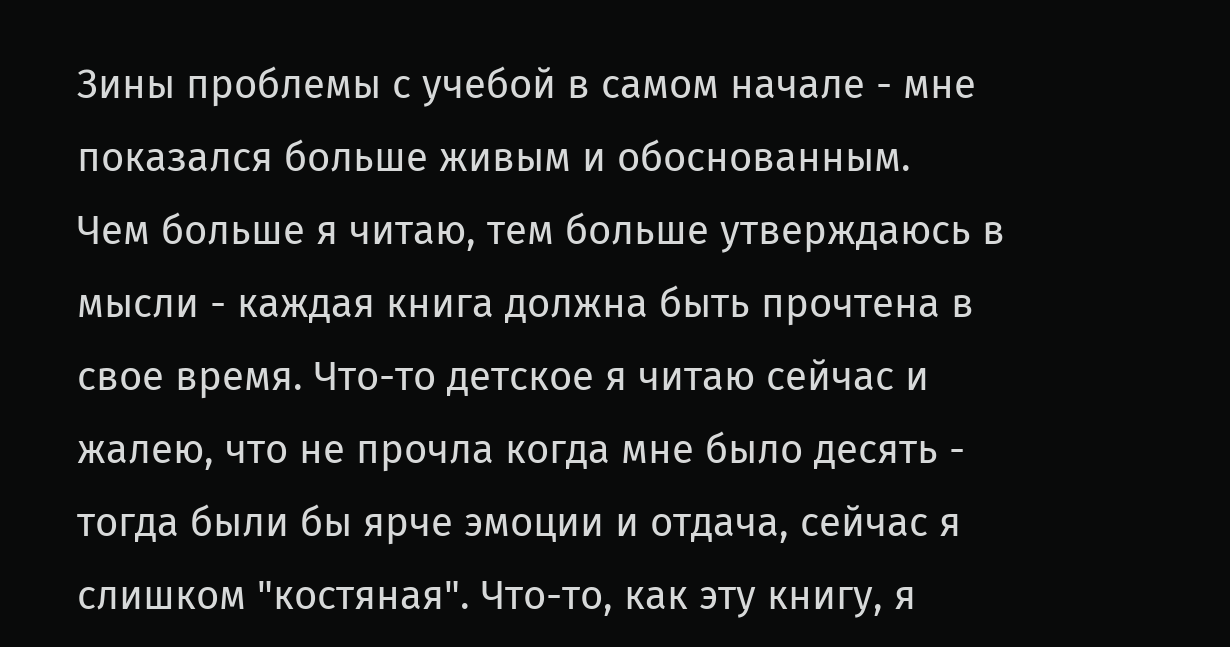Зины проблемы с учебой в самом начале - мне показался больше живым и обоснованным.
Чем больше я читаю, тем больше утверждаюсь в мысли - каждая книга должна быть прочтена в свое время. Что-то детское я читаю сейчас и жалею, что не прочла когда мне было десять - тогда были бы ярче эмоции и отдача, сейчас я слишком "костяная". Что-то, как эту книгу, я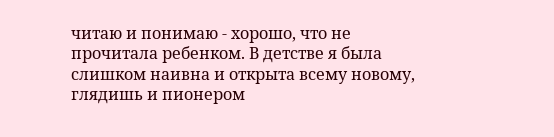читаю и понимаю - хорошо, что не прочитала ребенком. В детстве я была слишком наивна и открыта всему новому, глядишь и пионером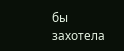бы захотела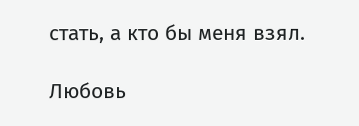стать, а кто бы меня взял.

Любовь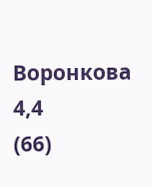Воронкова
4,4
(66)